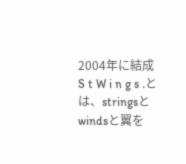2004年に結成
S t W i n g s .とは、stringsとwindsと翼を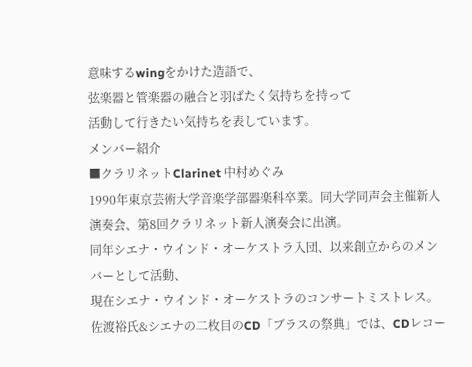意味するwingをかけた造語で、
弦楽器と管楽器の融合と羽ばたく気持ちを持って
活動して行きたい気持ちを表しています。
メンバー紹介
■クラリネットClarinet 中村めぐみ
1990年東京芸術大学音楽学部器楽科卒業。同大学同声会主催新人演奏会、第8回クラリネット新人演奏会に出演。
同年シエナ・ウインド・オーケストラ入団、以来創立からのメンバーとして活動、
現在シエナ・ウインド・オーケストラのコンサートミストレス。
佐渡裕氏&シエナの二枚目のCD「ブラスの祭典」では、CDレコー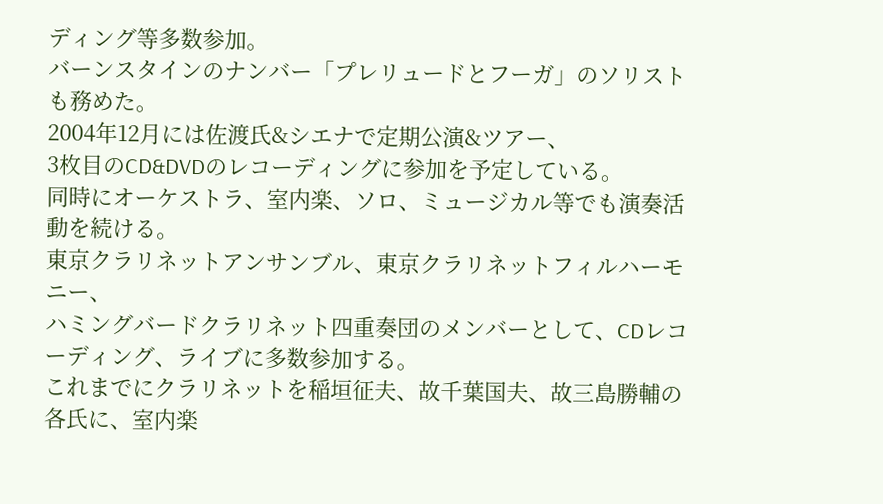ディング等多数参加。
バーンスタインのナンバー「プレリュードとフーガ」のソリストも務めた。
2004年12月には佐渡氏&シエナで定期公演&ツアー、
3枚目のCD&DVDのレコーディングに参加を予定している。
同時にオーケストラ、室内楽、ソロ、ミュージカル等でも演奏活動を続ける。
東京クラリネットアンサンブル、東京クラリネットフィルハーモニー、
ハミングバードクラリネット四重奏団のメンバーとして、CDレコーディング、ライブに多数参加する。
これまでにクラリネットを稲垣征夫、故千葉国夫、故三島勝輔の各氏に、室内楽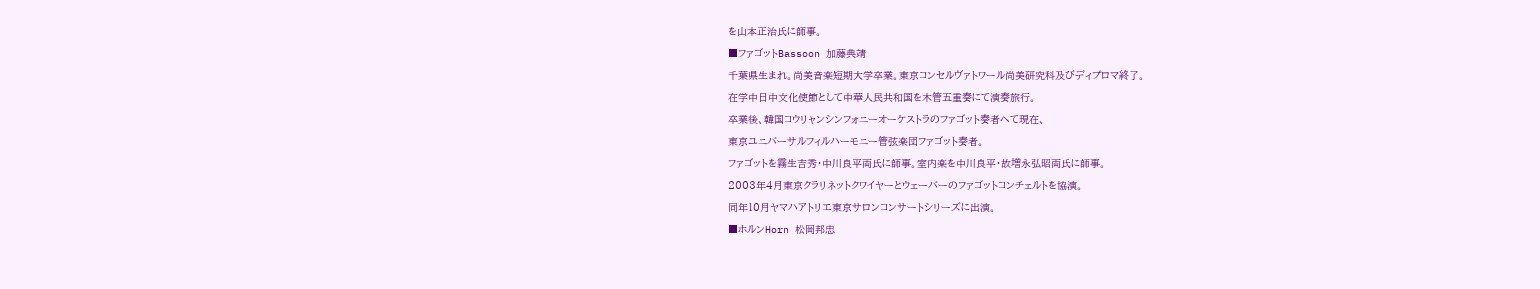を山本正治氏に師事。
■ファゴットBassoon 加藤典靖
千葉県生まれ。尚美音楽短期大学卒業。東京コンセルヴァトワール尚美研究科及びディプロマ終了。
在学中日中文化使節として中華人民共和国を木管五重奏にて演奏旅行。
卒業後、韓国コウリャンシンフォニーオーケストラのファゴット奏者へて現在、
東京ユニバーサルフィルハーモニー管弦楽団ファゴット奏者。
ファゴットを霧生吉秀・中川良平両氏に師事。室内楽を中川良平・故増永弘昭両氏に師事。
2003年4月東京クラリネットクワイヤーとウェーバーのファゴットコンチェルトを協演。
同年10月ヤマハアトリエ東京サロンコンサートシリーズに出演。
■ホルンHorn 松岡邦忠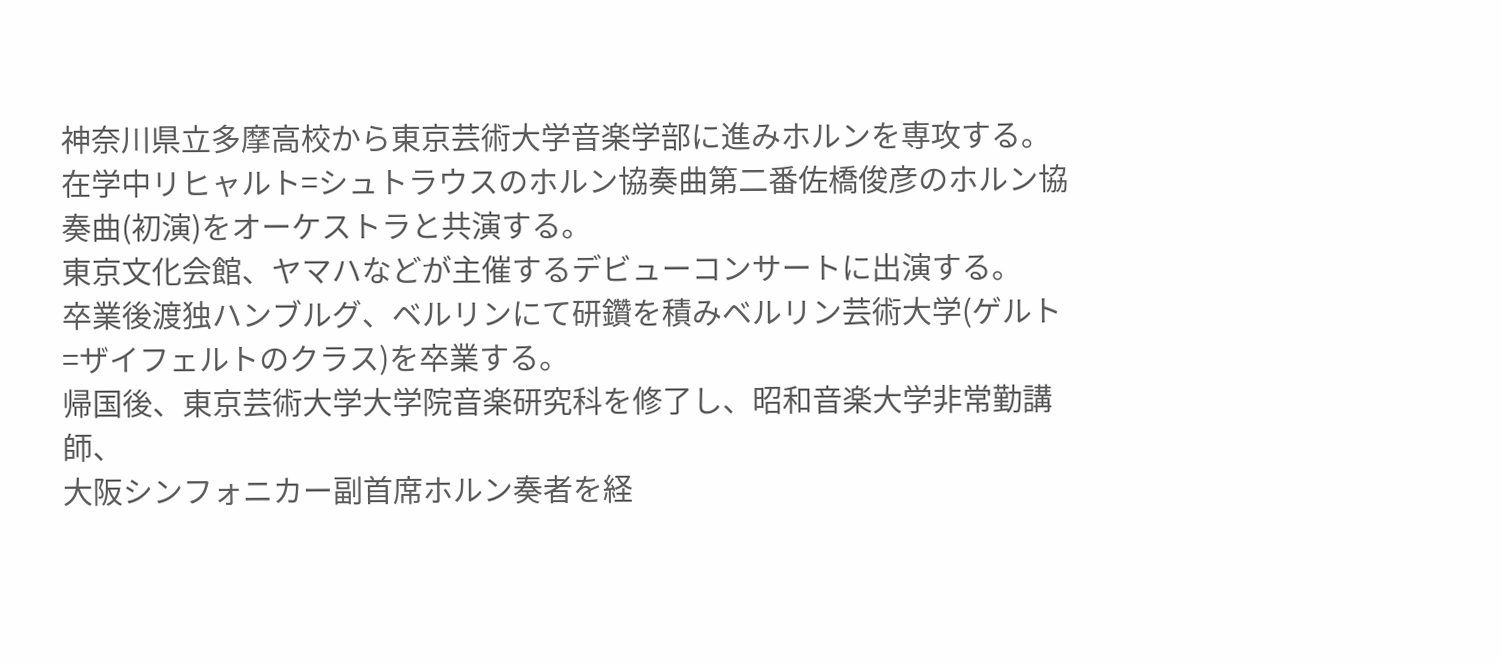神奈川県立多摩高校から東京芸術大学音楽学部に進みホルンを専攻する。
在学中リヒャルト=シュトラウスのホルン協奏曲第二番佐橋俊彦のホルン協奏曲(初演)をオーケストラと共演する。
東京文化会館、ヤマハなどが主催するデビューコンサートに出演する。
卒業後渡独ハンブルグ、ベルリンにて研鑽を積みベルリン芸術大学(ゲルト=ザイフェルトのクラス)を卒業する。
帰国後、東京芸術大学大学院音楽研究科を修了し、昭和音楽大学非常勤講師、
大阪シンフォニカー副首席ホルン奏者を経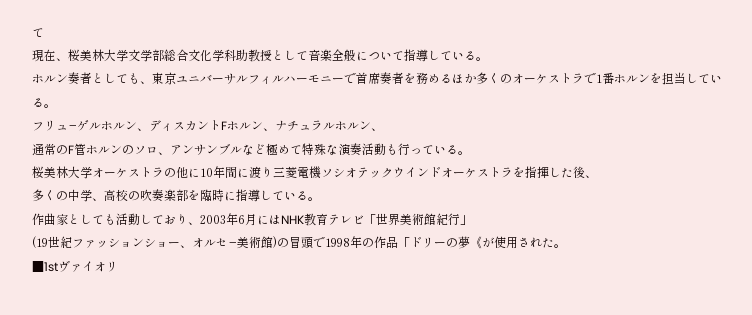て
現在、桜美林大学文学部総合文化学科助教授として音楽全般について指導している。
ホルン奏者としても、東京ユニバーサルフィルハーモニーで首席奏者を務めるほか多くのオーケストラで1番ホルンを担当している。
フリュ−ゲルホルン、ディスカントFホルン、ナチュラルホルン、
通常のF管ホルンのソロ、アンサンブルなど極めて特殊な演奏活動も行っている。
桜美林大学オーケストラの他に10年間に渡り三菱電機ソシオテックウインドオーケストラを指揮した後、
多くの中学、高校の吹奏楽部を臨時に指導している。
作曲家としても活動しており、2003年6月にはNHK教育テレビ「世界美術館紀行」
(19世紀ファッションショー、オルセ−美術館)の冒頭で1998年の作品「ドリーの夢《が使用された。
■1stヴァイオリ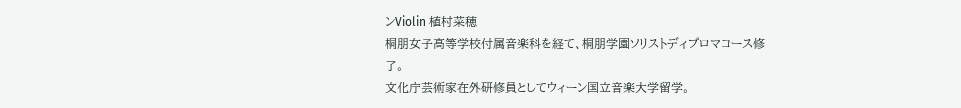ンViolin 植村菜穂
桐朋女子高等学校付属音楽科を経て、桐朋学園ソリストディプロマコース修了。
文化庁芸術家在外研修員としてウィーン国立音楽大学留学。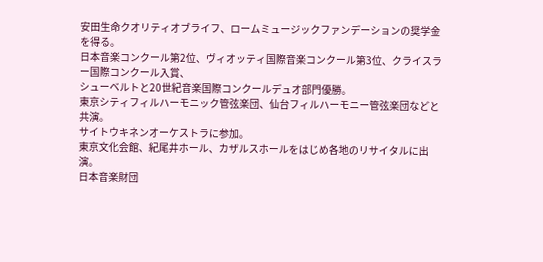安田生命クオリティオブライフ、ロームミュージックファンデーションの奨学金を得る。
日本音楽コンクール第2位、ヴィオッティ国際音楽コンクール第3位、クライスラー国際コンクール入賞、
シューベルトと20世紀音楽国際コンクールデュオ部門優勝。
東京シティフィルハーモニック管弦楽団、仙台フィルハーモニー管弦楽団などと共演。
サイトウキネンオーケストラに参加。
東京文化会館、紀尾井ホール、カザルスホールをはじめ各地のリサイタルに出演。
日本音楽財団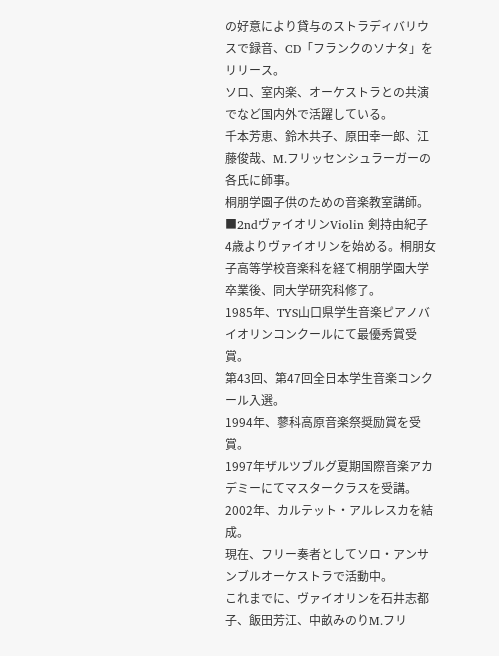の好意により貸与のストラディバリウスで録音、CD「フランクのソナタ」をリリース。
ソロ、室内楽、オーケストラとの共演でなど国内外で活躍している。
千本芳恵、鈴木共子、原田幸一郎、江藤俊哉、M.フリッセンシュラーガーの各氏に師事。
桐朋学園子供のための音楽教室講師。
■2ndヴァイオリンViolin 剣持由紀子
4歳よりヴァイオリンを始める。桐朋女子高等学校音楽科を経て桐朋学園大学卒業後、同大学研究科修了。
1985年、TYS山口県学生音楽ピアノバイオリンコンクールにて最優秀賞受賞。
第43回、第47回全日本学生音楽コンクール入選。
1994年、蓼科高原音楽祭奨励賞を受賞。
1997年ザルツブルグ夏期国際音楽アカデミーにてマスタークラスを受講。
2002年、カルテット・アルレスカを結成。
現在、フリー奏者としてソロ・アンサンブルオーケストラで活動中。
これまでに、ヴァイオリンを石井志都子、飯田芳江、中畝みのりM.フリ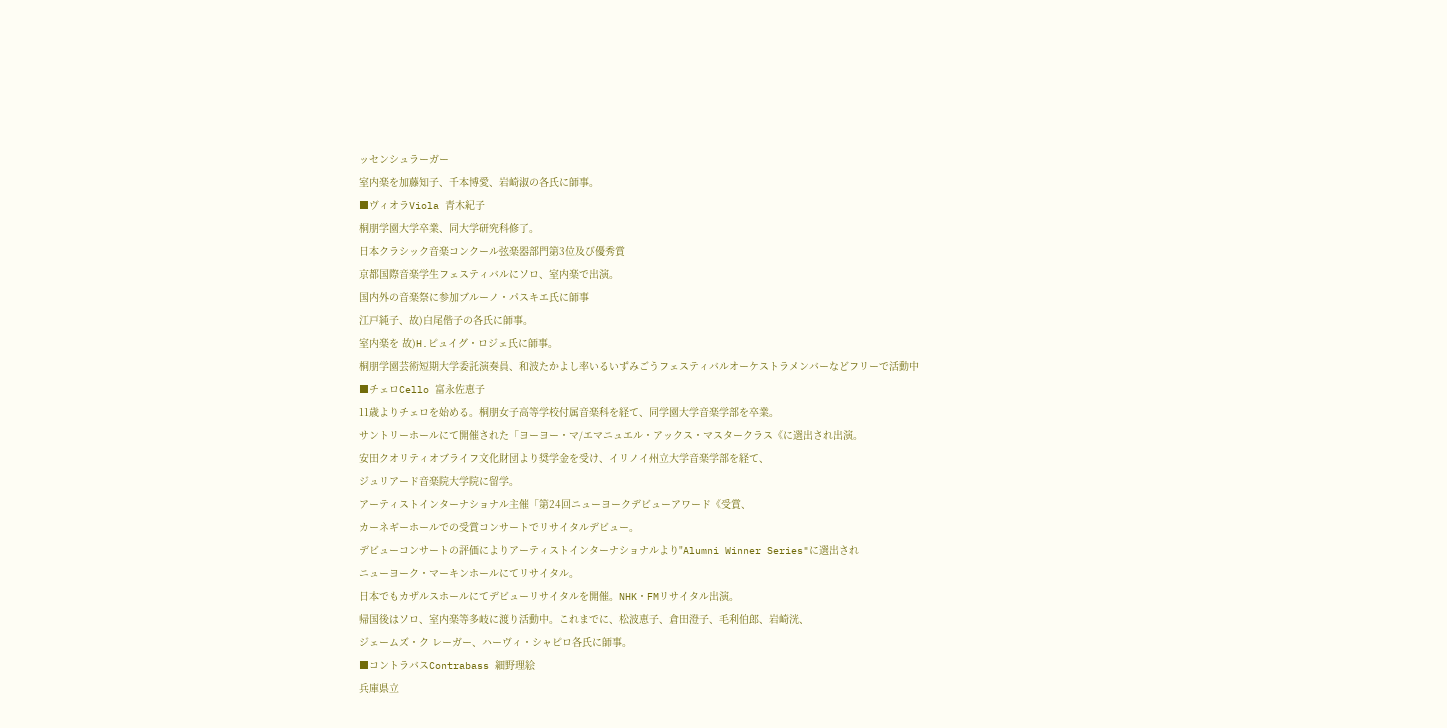ッセンシュラーガー
室内楽を加藤知子、千本博愛、岩崎淑の各氏に師事。
■ヴィオラViola 青木紀子
桐朋学園大学卒業、同大学研究科修了。
日本クラシック音楽コンクール弦楽器部門第3位及び優秀賞
京都国際音楽学生フェスティバルにソロ、室内楽で出演。
国内外の音楽祭に参加ブルーノ・パスキエ氏に師事
江戸純子、故)白尾偕子の各氏に師事。
室内楽を 故)H.ピュイグ・ロジェ氏に師事。
桐朋学園芸術短期大学委託演奏員、和波たかよし率いるいずみごうフェスティバルオーケストラメンバーなどフリーで活動中
■チェロCello 富永佐恵子
11歳よりチェロを始める。桐朋女子高等学校付属音楽科を経て、同学園大学音楽学部を卒業。
サントリーホールにて開催された「ヨーヨー・マ/エマニュエル・アックス・マスタークラス《に選出され出演。
安田クオリティオブライフ文化財団より奨学金を受け、イリノイ州立大学音楽学部を経て、
ジュリアード音楽院大学院に留学。
アーティストインターナショナル主催「第24回ニューヨークデビューアワード《受賞、
カーネギーホールでの受賞コンサートでリサイタルデビュー。
デビューコンサートの評価によりアーティストインターナショナルより"Alumni Winner Series"に選出され
ニューヨーク・マーキンホールにてリサイタル。
日本でもカザルスホールにてデビューリサイタルを開催。NHK・FMリサイタル出演。
帰国後はソロ、室内楽等多岐に渡り活動中。これまでに、松波恵子、倉田澄子、毛利伯郎、岩崎洸、
ジェームズ・ク レーガー、ハーヴィ・シャピロ各氏に師事。
■コントラバスContrabass 細野理絵
兵庫県立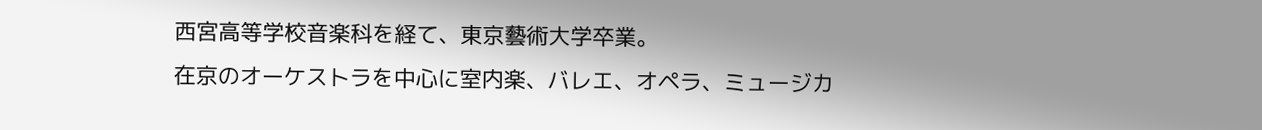西宮高等学校音楽科を経て、東京藝術大学卒業。
在京のオーケストラを中心に室内楽、バレエ、オペラ、ミュージカ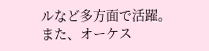ルなど多方面で活躍。
また、オーケス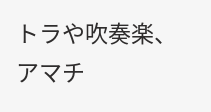トラや吹奏楽、アマチ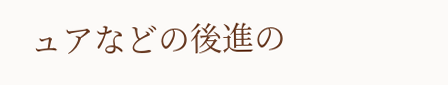ュアなどの後進の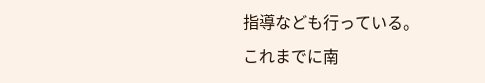指導なども行っている。
これまでに南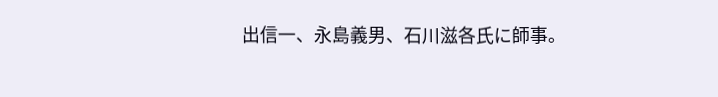出信一、永島義男、石川滋各氏に師事。